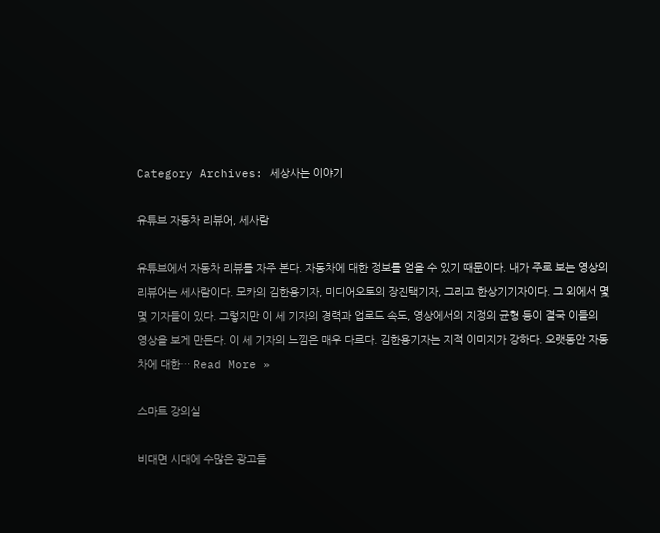Category Archives: 세상사는 이야기

유튜브 자동차 리뷰어, 세사람

유튜브에서 자동차 리뷰를 자주 본다. 자동차에 대한 정보를 얻을 수 있기 때문이다. 내가 주로 보는 영상의 리뷰어는 세사람이다. 모카의 김한용기자, 미디어오토의 장진택기자, 그리고 한상기기자이다. 그 외에서 몇몇 기자들이 있다. 그렇지만 이 세 기자의 경력과 업로드 속도, 영상에서의 지정의 균형 등이 결국 이들의 영상을 보게 만든다. 이 세 기자의 느낌은 매우 다르다. 김한용기자는 지적 이미지가 강하다. 오랫동안 자동차에 대한… Read More »

스마트 강의실

비대면 시대에 수많은 광고들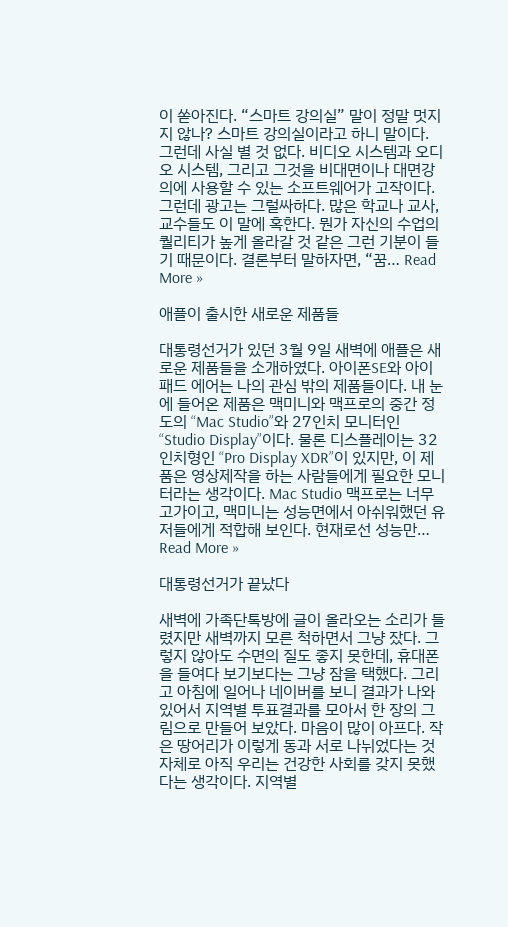이 쏟아진다. “스마트 강의실” 말이 정말 멋지지 않나? 스마트 강의실이라고 하니 말이다. 그런데 사실 별 것 없다. 비디오 시스템과 오디오 시스템, 그리고 그것을 비대면이나 대면강의에 사용할 수 있는 소프트웨어가 고작이다. 그런데 광고는 그럴싸하다. 많은 학교나 교사, 교수들도 이 말에 혹한다. 뭔가 자신의 수업의 퀄리티가 높게 올라갈 것 같은 그런 기분이 들기 때문이다. 결론부터 말하자면, “꿈… Read More »

애플이 출시한 새로운 제품들

대통령선거가 있던 3월 9일 새벽에 애플은 새로운 제품들을 소개하였다. 아이폰SE와 아이패드 에어는 나의 관심 밖의 제품들이다. 내 눈에 들어온 제품은 맥미니와 맥프로의 중간 정도의 “Mac Studio”와 27인치 모니터인 “Studio Display”이다. 물론 디스플레이는 32인치형인 “Pro Display XDR”이 있지만, 이 제품은 영상제작을 하는 사람들에게 필요한 모니터라는 생각이다. Mac Studio 맥프로는 너무 고가이고, 맥미니는 성능면에서 아쉬워했던 유저들에게 적합해 보인다. 현재로선 성능만… Read More »

대통령선거가 끝났다

새벽에 가족단톡방에 글이 올라오는 소리가 들렸지만 새벽까지 모른 척하면서 그냥 잤다. 그렇지 않아도 수면의 질도 좋지 못한데, 휴대폰을 들여다 보기보다는 그냥 잠을 택했다. 그리고 아침에 일어나 네이버를 보니 결과가 나와있어서 지역별 투표결과를 모아서 한 장의 그림으로 만들어 보았다. 마음이 많이 아프다. 작은 땅어리가 이렇게 동과 서로 나뉘었다는 것 자체로 아직 우리는 건강한 사회를 갖지 못했다는 생각이다. 지역별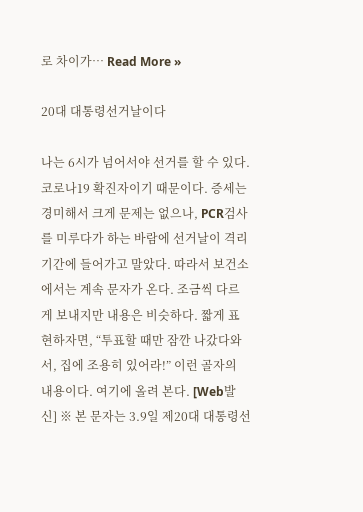로 차이가… Read More »

20대 대통령선거날이다

나는 6시가 넘어서야 선거를 할 수 있다. 코로나19 확진자이기 때문이다. 증세는 경미해서 크게 문제는 없으나, PCR검사를 미루다가 하는 바람에 선거날이 격리기간에 들어가고 말았다. 따라서 보건소에서는 계속 문자가 온다. 조금씩 다르게 보내지만 내용은 비슷하다. 짧게 표현하자면, “투표할 때만 잠깐 나갔다와서, 집에 조용히 있어라!” 이런 골자의 내용이다. 여기에 올려 본다. [Web발신] ※ 본 문자는 3.9일 제20대 대통령선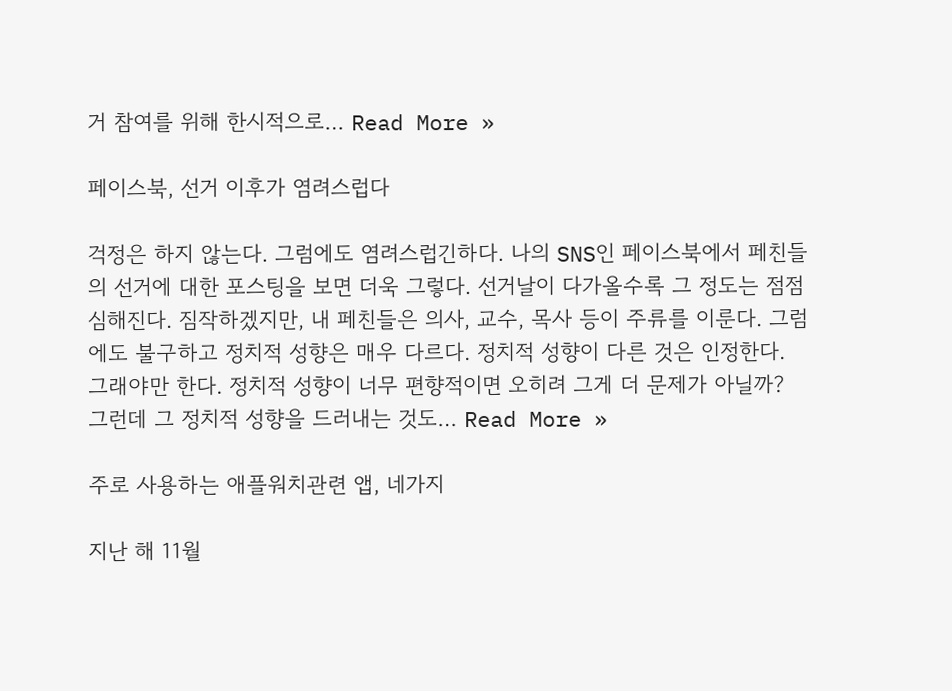거 참여를 위해 한시적으로… Read More »

페이스북, 선거 이후가 염려스럽다

걱정은 하지 않는다. 그럼에도 염려스럽긴하다. 나의 SNS인 페이스북에서 페친들의 선거에 대한 포스팅을 보면 더욱 그렇다. 선거날이 다가올수록 그 정도는 점점 심해진다. 짐작하겠지만, 내 페친들은 의사, 교수, 목사 등이 주류를 이룬다. 그럼에도 불구하고 정치적 성향은 매우 다르다. 정치적 성향이 다른 것은 인정한다. 그래야만 한다. 정치적 성향이 너무 편향적이면 오히려 그게 더 문제가 아닐까? 그런데 그 정치적 성향을 드러내는 것도… Read More »

주로 사용하는 애플워치관련 앱, 네가지

지난 해 11월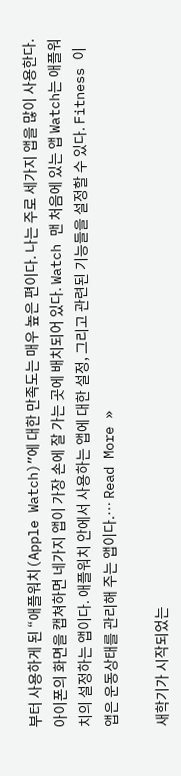부터 사용하게 된 “애플워치(Apple Watch)”에 대한 만족도는 매우 높은 편이다. 나는 주로 세가지 앱을 많이 사용한다. 아이폰의 화면을 캡쳐하면 네가지 앱이 가장 손에 잘 가는 곳에 배치되어 있다. Watch 맨 처음에 있는 앱 Watch는 애플워치의 설정하는 앱이다. 애플워치 안에서 사용하는 앱에 대한 설정, 그리고 관련된 기능들을 설정할 수 있다. Fitness 이 앱은 운동상태를 관리해 주는 앱이다.… Read More »

새학기가 시작되었는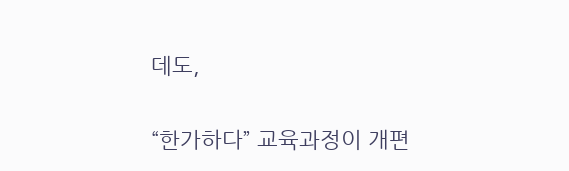데도,

“한가하다” 교육과정이 개편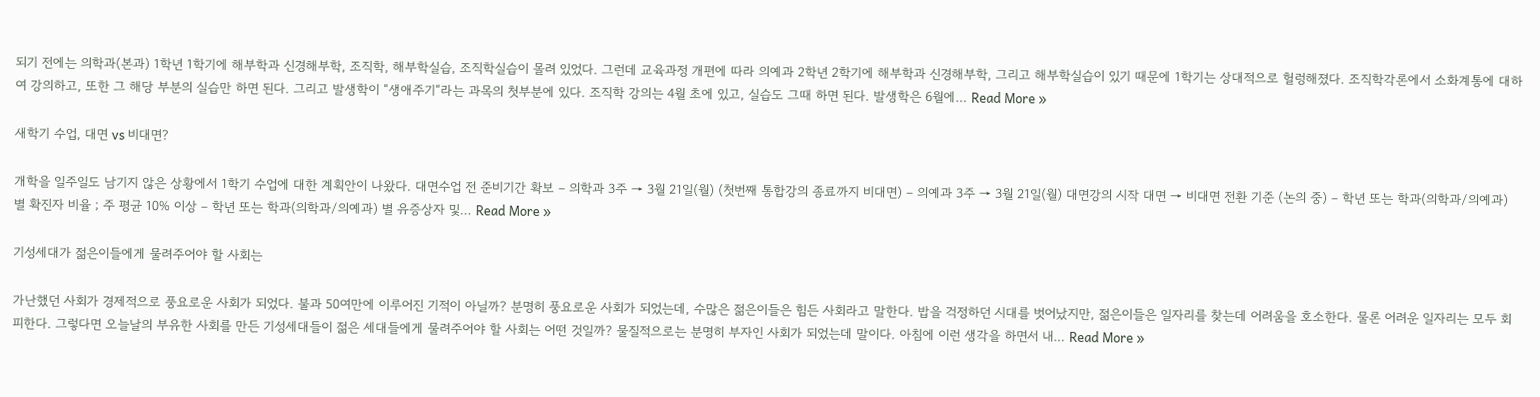되기 전에는 의학과(본과) 1학년 1학기에 해부학과 신경해부학, 조직학, 해부학실습, 조직학실습이 몰려 있었다. 그런데 교육과정 개편에 따라 의예과 2학년 2학기에 해부학과 신경해부학, 그리고 해부학실습이 있기 때문에 1학기는 상대적으로 헐렁해졌다. 조직학각론에서 소화계통에 대하여 강의하고, 또한 그 해당 부분의 실습만 하면 된다. 그리고 발생학이 “생애주기“라는 과목의 첫부분에 있다. 조직학 강의는 4월 초에 있고, 실습도 그때 하면 된다. 발생학은 6월에… Read More »

새학기 수업, 대면 vs 비대면?

개학을 일주일도 남기지 않은 상황에서 1학기 수업에 대한 계획안이 나왔다. 대면수업 전 준비기간 확보 – 의학과 3주 → 3월 21일(월) (첫번째 통합강의 종료까지 비대면) – 의예과 3주 → 3월 21일(월) 대면강의 시작 대면 → 비대면 전환 기준 (논의 중) – 학년 또는 학과(의학과/의예과) 별 확진자 비율 ; 주 평균 10% 이상 – 학년 또는 학과(의학과/의예과) 별 유증상자 및… Read More »

기성세대가 젊은이들에게 물려주어야 할 사회는

가난했던 사회가 경제적으로 풍요로운 사회가 되었다. 불과 50여만에 이루어진 기적이 아닐까? 분명히 풍요로운 사회가 되었는데, 수많은 젊은이들은 힘든 사회라고 말한다. 밥을 걱정하던 시대를 벗어났지만, 젊은이들은 일자리를 찾는데 어려움을 호소한다. 물론 어려운 일자리는 모두 회피한다. 그렇다면 오늘날의 부유한 사회를 만든 기성세대들이 젊은 세대들에게 물려주어야 할 사회는 어떤 것일까? 물질적으로는 분명히 부자인 사회가 되었는데 말이다. 아침에 이런 생각을 하면서 내… Read More »